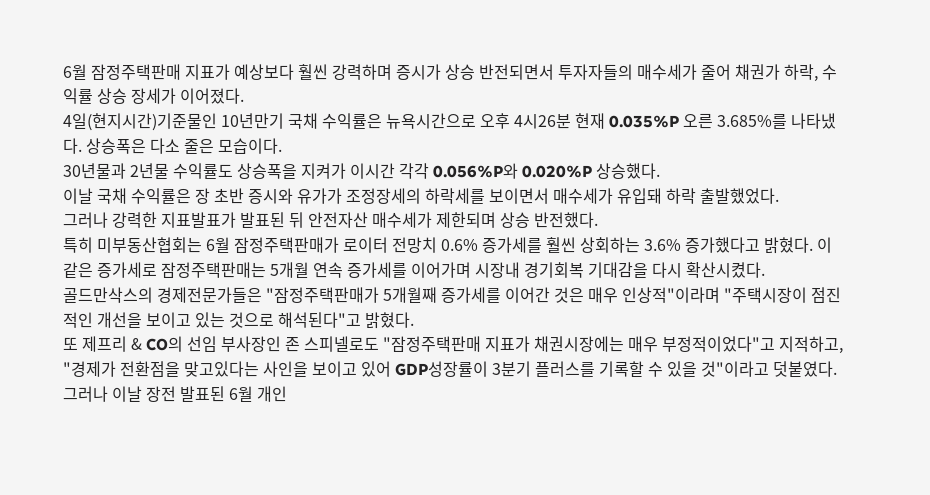6월 잠정주택판매 지표가 예상보다 훨씬 강력하며 증시가 상승 반전되면서 투자자들의 매수세가 줄어 채권가 하락, 수익률 상승 장세가 이어졌다.
4일(현지시간)기준물인 10년만기 국채 수익률은 뉴욕시간으로 오후 4시26분 현재 0.035%P 오른 3.685%를 나타냈다. 상승폭은 다소 줄은 모습이다.
30년물과 2년물 수익률도 상승폭을 지켜가 이시간 각각 0.056%P와 0.020%P 상승했다.
이날 국채 수익률은 장 초반 증시와 유가가 조정장세의 하락세를 보이면서 매수세가 유입돼 하락 출발했었다.
그러나 강력한 지표발표가 발표된 뒤 안전자산 매수세가 제한되며 상승 반전했다.
특히 미부동산협회는 6월 잠정주택판매가 로이터 전망치 0.6% 증가세를 훨씬 상회하는 3.6% 증가했다고 밝혔다. 이같은 증가세로 잠정주택판매는 5개월 연속 증가세를 이어가며 시장내 경기회복 기대감을 다시 확산시켰다.
골드만삭스의 경제전문가들은 "잠정주택판매가 5개월째 증가세를 이어간 것은 매우 인상적"이라며 "주택시장이 점진적인 개선을 보이고 있는 것으로 해석된다"고 밝혔다.
또 제프리 & CO의 선임 부사장인 존 스피넬로도 "잠정주택판매 지표가 채권시장에는 매우 부정적이었다"고 지적하고, "경제가 전환점을 맞고있다는 사인을 보이고 있어 GDP성장률이 3분기 플러스를 기록할 수 있을 것"이라고 덧붙였다.
그러나 이날 장전 발표된 6월 개인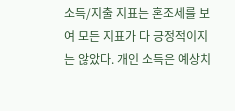소득/지출 지표는 혼조세를 보여 모든 지표가 다 긍정적이지는 않았다. 개인 소득은 예상치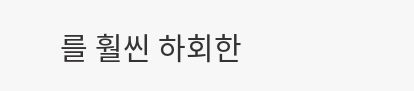를 훨씬 하회한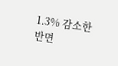1.3% 감소한 반면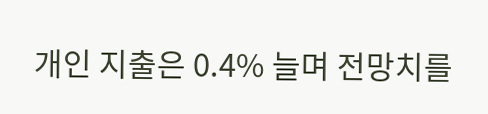개인 지출은 0.4% 늘며 전망치를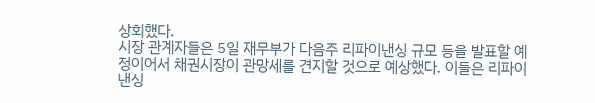상회했다.
시장 관계자들은 5일 재무부가 다음주 리파이낸싱 규모 등을 발표할 예정이어서 채권시장이 관망세를 견지할 것으로 예상했다. 이들은 리파이낸싱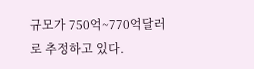규모가 750억~770억달러로 추정하고 있다.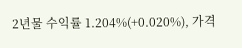2년물 수익률 1.204%(+0.020%), 가격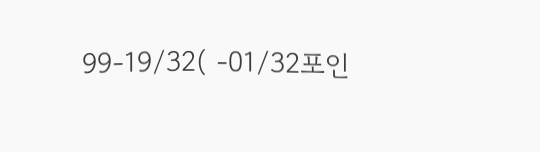99-19/32( -01/32포인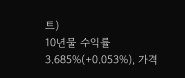트)
10년물 수익률 3.685%(+0.053%), 가격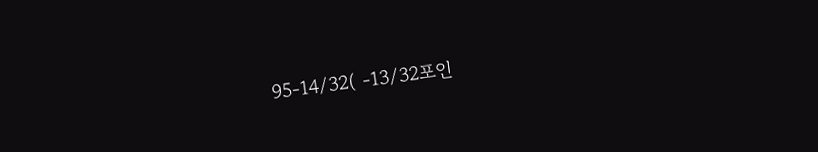95-14/32( -13/32포인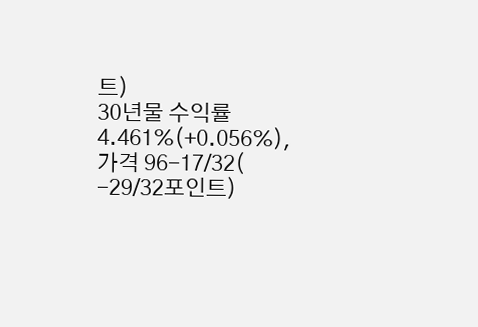트)
30년물 수익률 4.461%(+0.056%), 가격 96-17/32( -29/32포인트)